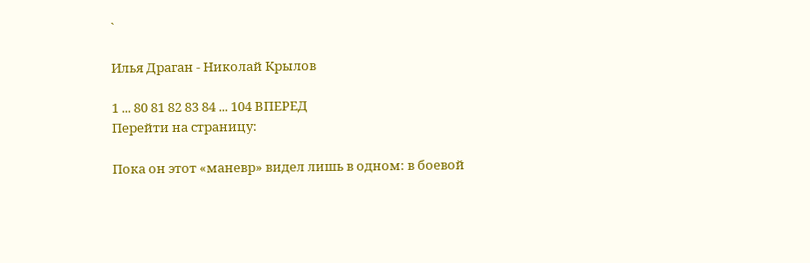`

Илья Драган - Николай Крылов

1 ... 80 81 82 83 84 ... 104 ВПЕРЕД
Перейти на страницу:

Пока он этот «маневр» видел лишь в одном: в боевой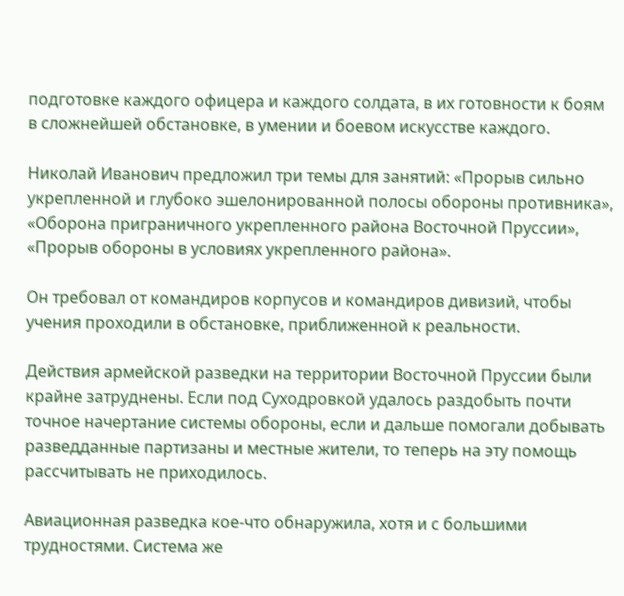подготовке каждого офицера и каждого солдата, в их готовности к боям в сложнейшей обстановке, в умении и боевом искусстве каждого.

Николай Иванович предложил три темы для занятий: «Прорыв сильно укрепленной и глубоко эшелонированной полосы обороны противника», «Оборона приграничного укрепленного района Восточной Пруссии», «Прорыв обороны в условиях укрепленного района».

Он требовал от командиров корпусов и командиров дивизий, чтобы учения проходили в обстановке, приближенной к реальности.

Действия армейской разведки на территории Восточной Пруссии были крайне затруднены. Если под Суходровкой удалось раздобыть почти точное начертание системы обороны, если и дальше помогали добывать разведданные партизаны и местные жители, то теперь на эту помощь рассчитывать не приходилось.

Авиационная разведка кое-что обнаружила, хотя и с большими трудностями. Система же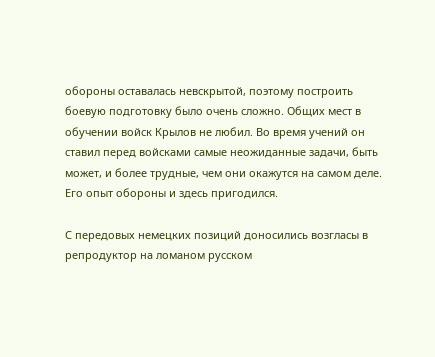обороны оставалась невскрытой, поэтому построить боевую подготовку было очень сложно. Общих мест в обучении войск Крылов не любил. Во время учений он ставил перед войсками самые неожиданные задачи, быть может, и более трудные, чем они окажутся на самом деле. Его опыт обороны и здесь пригодился.

С передовых немецких позиций доносились возгласы в репродуктор на ломаном русском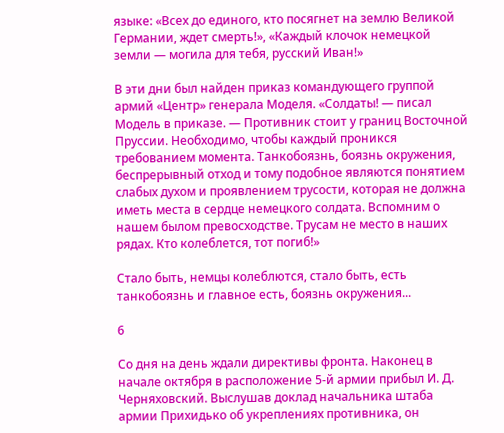языке: «Всех до единого, кто посягнет на землю Великой Германии, ждет смерть!», «Каждый клочок немецкой земли — могила для тебя, русский Иван!»

В эти дни был найден приказ командующего группой армий «Центр» генерала Моделя. «Солдаты! — писал Модель в приказе. — Противник стоит у границ Восточной Пруссии. Необходимо, чтобы каждый проникся требованием момента. Танкобоязнь, боязнь окружения, беспрерывный отход и тому подобное являются понятием слабых духом и проявлением трусости, которая не должна иметь места в сердце немецкого солдата. Вспомним о нашем былом превосходстве. Трусам не место в наших рядах. Кто колеблется, тот погиб!»

Стало быть, немцы колеблются, стало быть, есть танкобоязнь и главное есть, боязнь окружения...

6

Со дня на день ждали директивы фронта. Наконец в начале октября в расположение 5-й армии прибыл И. Д. Черняховский. Выслушав доклад начальника штаба армии Прихидько об укреплениях противника, он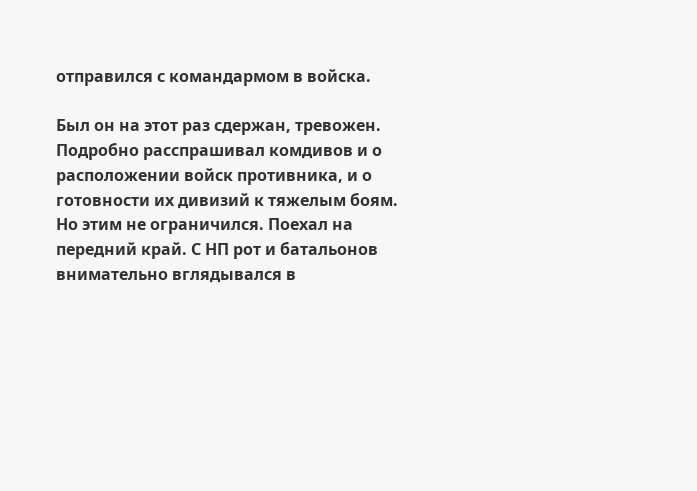отправился с командармом в войска.

Был он на этот раз сдержан, тревожен. Подробно расспрашивал комдивов и о расположении войск противника, и о готовности их дивизий к тяжелым боям. Но этим не ограничился. Поехал на передний край. С НП рот и батальонов внимательно вглядывался в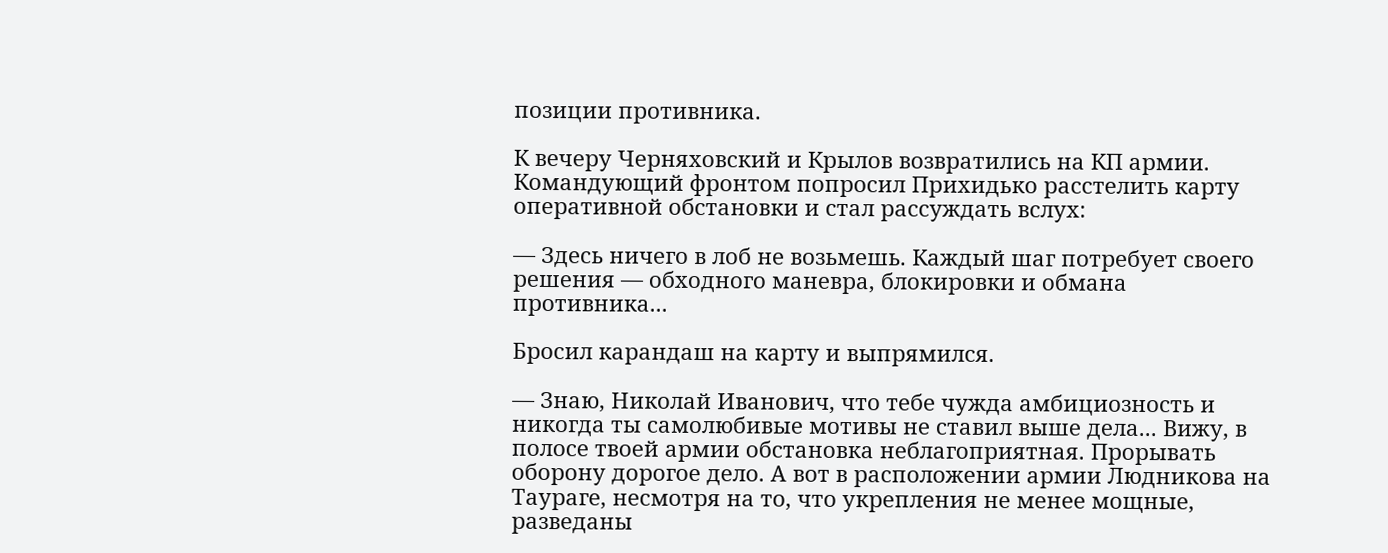позиции противника.

К вечеру Черняховский и Крылов возвратились на КП армии. Командующий фронтом попросил Прихидько расстелить карту оперативной обстановки и стал рассуждать вслух:

— Здесь ничего в лоб не возьмешь. Каждый шаг потребует своего решения — обходного маневра, блокировки и обмана противника...

Бросил карандаш на карту и выпрямился.

— Знаю, Николай Иванович, что тебе чужда амбициозность и никогда ты самолюбивые мотивы не ставил выше дела... Вижу, в полосе твоей армии обстановка неблагоприятная. Прорывать оборону дорогое дело. А вот в расположении армии Людникова на Таураге, несмотря на то, что укрепления не менее мощные, разведаны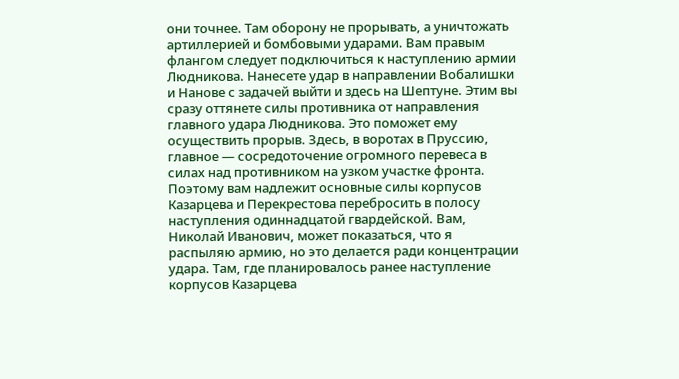они точнее. Там оборону не прорывать, а уничтожать артиллерией и бомбовыми ударами. Вам правым флангом следует подключиться к наступлению армии Людникова. Нанесете удар в направлении Вобалишки и Нанове с задачей выйти и здесь на Шептуне. Этим вы сразу оттянете силы противника от направления главного удара Людникова. Это поможет ему осуществить прорыв. Здесь, в воротах в Пруссию, главное — сосредоточение огромного перевеса в силах над противником на узком участке фронта. Поэтому вам надлежит основные силы корпусов Казарцева и Перекрестова перебросить в полосу наступления одиннадцатой гвардейской. Вам, Николай Иванович, может показаться, что я распыляю армию, но это делается ради концентрации удара. Там, где планировалось ранее наступление корпусов Казарцева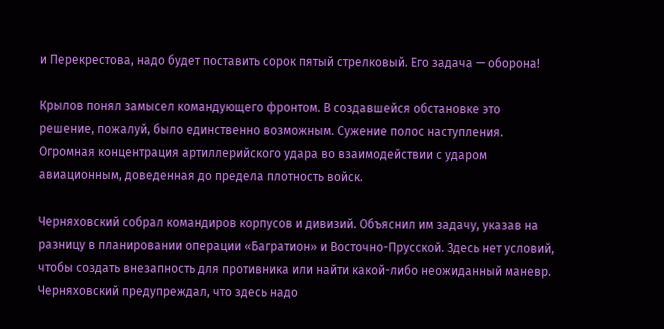и Перекрестова, надо будет поставить сорок пятый стрелковый. Его задача — оборона!

Крылов понял замысел командующего фронтом. В создавшейся обстановке это решение, пожалуй, было единственно возможным. Сужение полос наступления. Огромная концентрация артиллерийского удара во взаимодействии с ударом авиационным, доведенная до предела плотность войск.

Черняховский собрал командиров корпусов и дивизий. Объяснил им задачу, указав на разницу в планировании операции «Багратион» и Восточно-Прусской. Здесь нет условий, чтобы создать внезапность для противника или найти какой-либо неожиданный маневр. Черняховский предупреждал, что здесь надо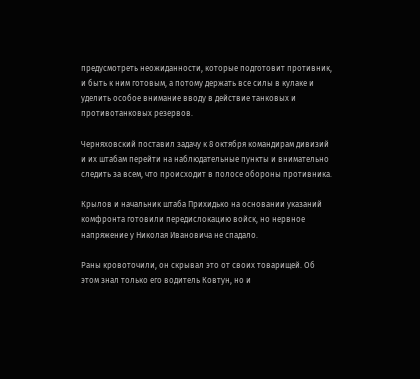предусмотреть неожиданности, которые подготовит противник, и быть к ним готовым, а потому держать все силы в кулаке и уделить особое внимание вводу в действие танковых и противотанковых резервов.

Черняховский поставил задачу к 8 октября командирам дивизий и их штабам перейти на наблюдательные пункты и внимательно следить за всем, что происходит в полосе обороны противника.

Крылов и начальник штаба Прихидько на основании указаний комфронта готовили передислокацию войск, но нервное напряжение у Николая Ивановича не спадало.

Раны кровоточили, он скрывал это от своих товарищей. Об этом знал только его водитель Ковтун, но и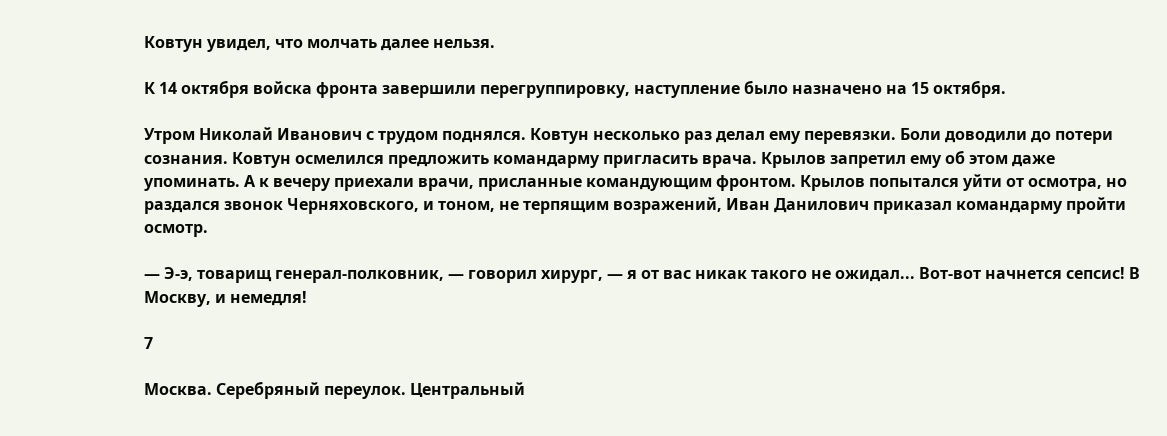Ковтун увидел, что молчать далее нельзя.

К 14 октября войска фронта завершили перегруппировку, наступление было назначено на 15 октября.

Утром Николай Иванович с трудом поднялся. Ковтун несколько раз делал ему перевязки. Боли доводили до потери сознания. Ковтун осмелился предложить командарму пригласить врача. Крылов запретил ему об этом даже упоминать. А к вечеру приехали врачи, присланные командующим фронтом. Крылов попытался уйти от осмотра, но раздался звонок Черняховского, и тоном, не терпящим возражений, Иван Данилович приказал командарму пройти осмотр.

— Э-э, товарищ генерал-полковник, — говорил хирург, — я от вас никак такого не ожидал... Вот-вот начнется сепсис! В Москву, и немедля!

7

Москва. Серебряный переулок. Центральный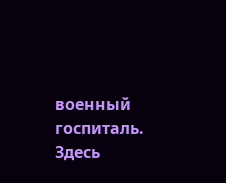военный госпиталь. Здесь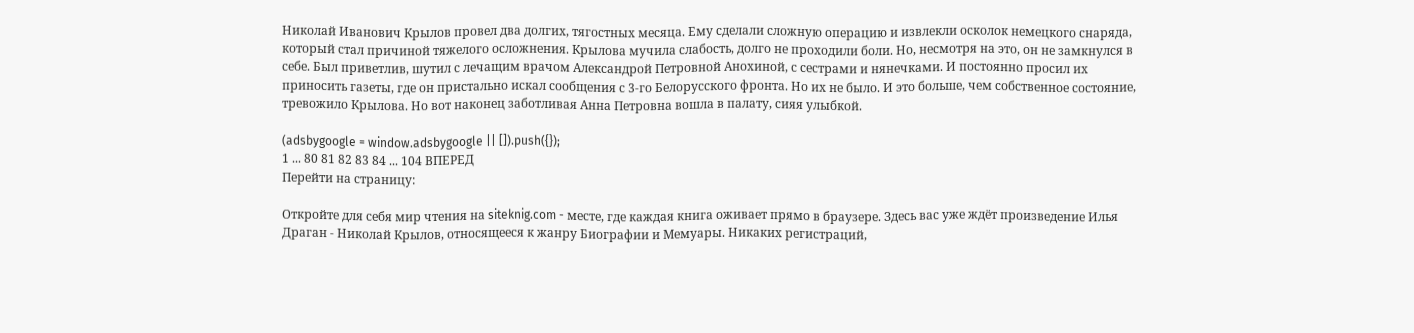Николай Иванович Крылов провел два долгих, тягостных месяца. Ему сделали сложную операцию и извлекли осколок немецкого снаряда, который стал причиной тяжелого осложнения. Крылова мучила слабость, долго не проходили боли. Но, несмотря на это, он не замкнулся в себе. Был приветлив, шутил с лечащим врачом Александрой Петровной Анохиной, с сестрами и нянечками. И постоянно просил их приносить газеты, где он пристально искал сообщения с 3-го Белорусского фронта. Но их не было. И это больше, чем собственное состояние, тревожило Крылова. Но вот наконец заботливая Анна Петровна вошла в палату, сияя улыбкой.

(adsbygoogle = window.adsbygoogle || []).push({});
1 ... 80 81 82 83 84 ... 104 ВПЕРЕД
Перейти на страницу:

Откройте для себя мир чтения на siteknig.com - месте, где каждая книга оживает прямо в браузере. Здесь вас уже ждёт произведение Илья Драган - Николай Крылов, относящееся к жанру Биографии и Мемуары. Никаких регистраций,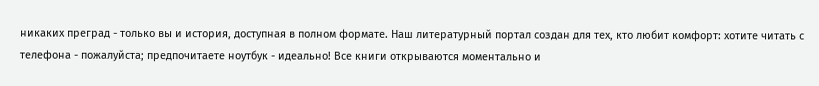никаких преград - только вы и история, доступная в полном формате. Наш литературный портал создан для тех, кто любит комфорт: хотите читать с телефона - пожалуйста; предпочитаете ноутбук - идеально! Все книги открываются моментально и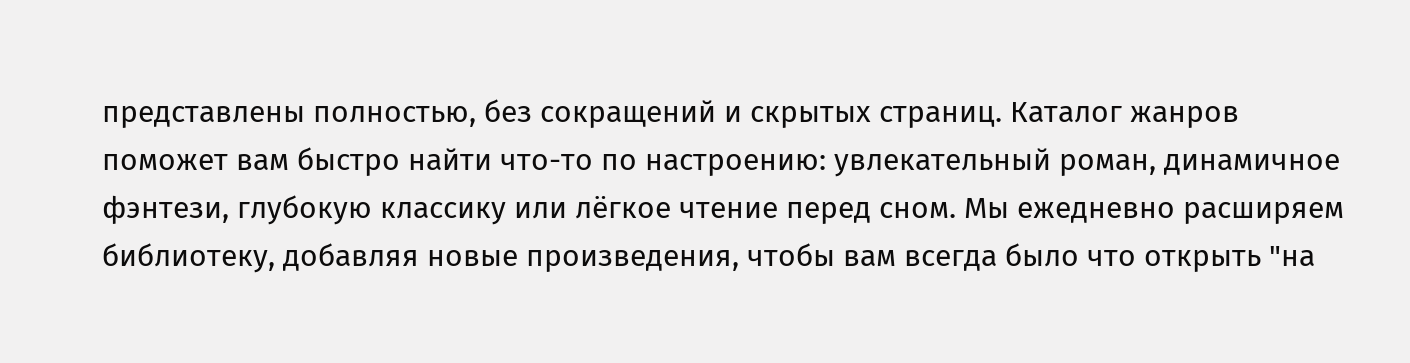представлены полностью, без сокращений и скрытых страниц. Каталог жанров поможет вам быстро найти что-то по настроению: увлекательный роман, динамичное фэнтези, глубокую классику или лёгкое чтение перед сном. Мы ежедневно расширяем библиотеку, добавляя новые произведения, чтобы вам всегда было что открыть "на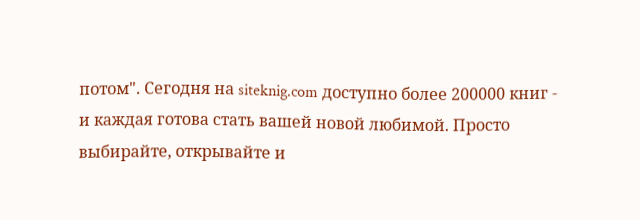потом". Сегодня на siteknig.com доступно более 200000 книг - и каждая готова стать вашей новой любимой. Просто выбирайте, открывайте и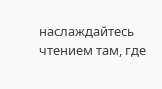наслаждайтесь чтением там, где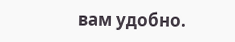вам удобно.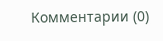Комментарии (0)